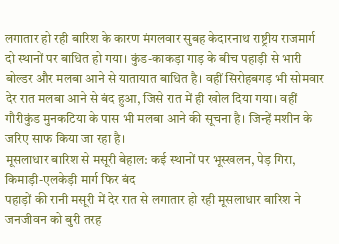लगातार हो रही बारिश के कारण मंगलवार सुबह केदारनाथ राष्ट्रीय राजमार्ग दो स्थानों पर बाधित हो गया। कुंड-काकड़ा गाड़ के बीच पहाड़ी से भारी बोल्डर और मलबा आने से यातायात बाधित है। वहीं सिरोहबगड़ भी सोमवार देर रात मलबा आने से बंद हुआ, जिसे रात में ही खोल दिया गया। वहीं गौरीकुंड मुनकटिया के पास भी मलबा आने की सूचना है। जिन्हें मशीन के जरिए साफ किया जा रहा है।
मूसलाधार बारिश से मसूरी बेहाल: कई स्थानों पर भूस्खलन, पेड़ गिरा, किमाड़ी-एलकेड़ी मार्ग फिर बंद
पहाड़ों की रानी मसूरी में देर रात से लगातार हो रही मूसलाधार बारिश ने जनजीवन को बुरी तरह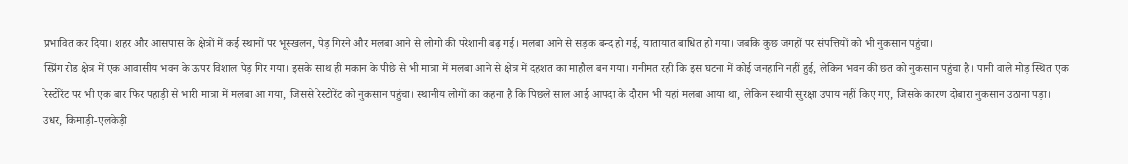प्रभावित कर दिया। शहर और आसपास के क्षेत्रों में कई स्थानों पर भूस्खलन, पेड़ गिरने और मलबा आने से लोगो की परेशानी बढ़ गई। मलबा आने से सड़क बन्द हो गई, यातायात बाधित हो गया। जबकि कुछ जगहों पर संपत्तियों को भी नुकसान पहुंचा।
स्प्रिंग रोड क्षेत्र में एक आवासीय भवन के ऊपर विशाल पेड़ गिर गया। इसके साथ ही मकान के पीछे से भी मात्रा में मलबा आने से क्षेत्र में दहशत का माहौल बन गया। गनीमत रही कि इस घटना में कोई जनहानि नहीं हुई, लेकिन भवन की छत को नुकसान पहुंचा है। पानी वाले मोड़ स्थित एक रेस्टोरेंट पर भी एक बार फिर पहाड़ी से भारी मात्रा में मलबा आ गया, जिससे रेस्टोरेंट को नुकसान पहुंचा। स्थानीय लोगों का कहना है कि पिछले साल आई आपदा के दौरान भी यहां मलबा आया था, लेकिन स्थायी सुरक्षा उपाय नहीं किए गए, जिसके कारण दोबारा नुकसान उठाना पड़ा।
उधर, किमाड़ी-एलकेड़ी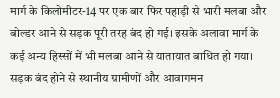मार्ग के किलोमीटर-14 पर एक बार फिर पहाड़ी से भारी मलबा और बोल्डर आने से सड़क पूरी तरह बंद हो गई। इसके अलावा मार्ग के कई अन्य हिस्सों में भी मलबा आने से यातायात बाधित हो गया। सड़क बंद होने से स्थानीय ग्रामीणों और आवागमन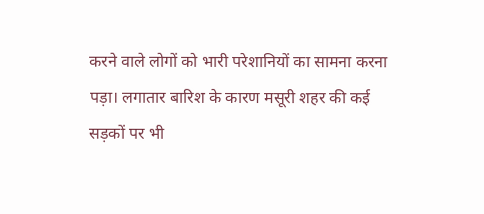करने वाले लोगों को भारी परेशानियों का सामना करना पड़ा। लगातार बारिश के कारण मसूरी शहर की कई सड़कों पर भी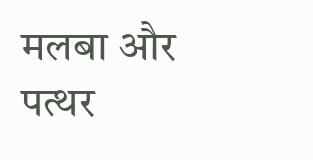मलबा और पत्थर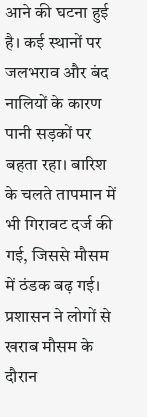आने की घटना हुई है। कई स्थानों पर जलभराव और बंद नालियों के कारण पानी सड़कों पर बहता रहा। बारिश के चलते तापमान में भी गिरावट दर्ज की गई, जिससे मौसम में ठंडक बढ़ गई। प्रशासन ने लोगों से खराब मौसम के दौरान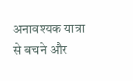अनावश्यक यात्रा से बचने और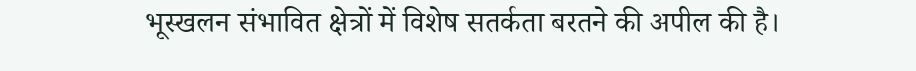भूस्खलन संभावित क्षेत्रों में विशेष सतर्कता बरतने की अपील की है।